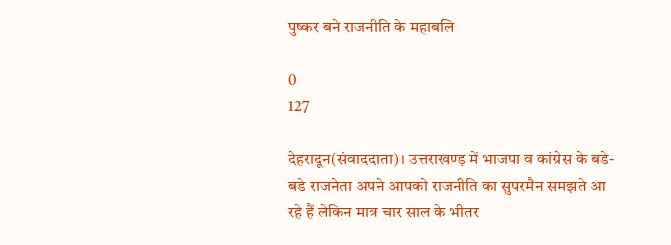पुष्कर बने राजनीति के महाबलि

0
127

देहरादून(संवाददाता)। उत्तराखण्ड़ में भाजपा व कांग्रेस के बडे-बडे राजनेता अपने आपको राजनीति का सुपरमैन समझते आ रहे हैं लेकिन मात्र चार साल के भीतर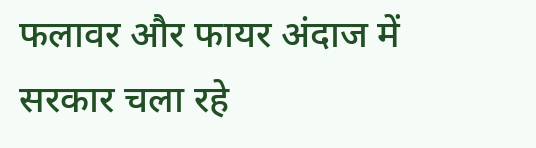फलावर और फायर अंदाज में सरकार चला रहे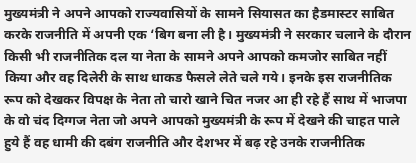मुख्यमंत्री ने अपने आपको राज्यवासियों के सामने सियासत का हैडमास्टर साबित करके राजनीति में अपनी एक ‘बिग बना ली है। मुख्यमंत्री ने सरकार चलाने के दौरान किसी भी राजनीतिक दल या नेता के सामने अपने आपको कमजोर साबित नहीं किया और वह दिलेरी के साथ धाकड फैसले लेते चले गये। इनके इस राजनीतिक रूप को देखकर विपक्ष के नेता तो चारो खाने चित नजर आ ही रहे हैं साथ में भाजपा के वो चंद दिग्गज नेता जो अपने आपको मुख्यमंत्री के रूप में देखने की चाहत पाले हुये हैं वह धामी की दबंग राजनीति और देशभर में बढ़ रहे उनके राजनीतिक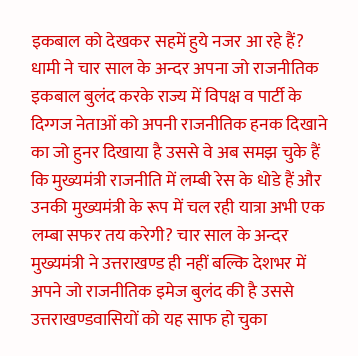इकबाल को देखकर सहमें हुये नजर आ रहे हैं? धामी ने चार साल के अन्दर अपना जो राजनीतिक इकबाल बुलंद करके राज्य में विपक्ष व पार्टी के दिग्गज नेताओं को अपनी राजनीतिक हनक दिखाने का जो हुनर दिखाया है उससे वे अब समझ चुके हैं कि मुख्यमंत्री राजनीति में लम्बी रेस के धोडे हैं और उनकी मुख्यमंत्री के रूप में चल रही यात्रा अभी एक लम्बा सफर तय करेगी? चार साल के अन्दर मुख्यमंत्री ने उत्तराखण्ड ही नहीं बल्कि देशभर में अपने जो राजनीतिक इमेज बुलंद की है उससे उत्तराखण्डवासियों को यह साफ हो चुका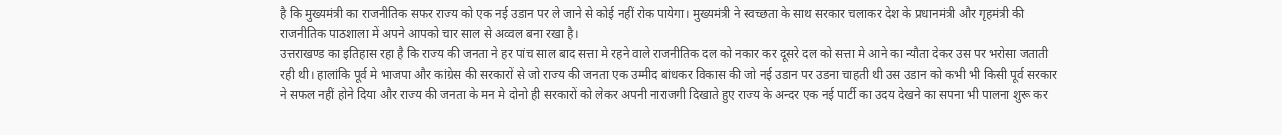है कि मुख्यमंत्री का राजनीतिक सफर राज्य को एक नई उडान पर ले जाने से कोई नहीं रोक पायेगा। मुख्यमंत्री ने स्वच्छता के साथ सरकार चलाकर देश के प्रधानमंत्री और गृहमंत्री की राजनीतिक पाठशाला में अपने आपको चार साल से अव्वल बना रखा है।
उत्तराखण्ड का इतिहास रहा है कि राज्य की जनता ने हर पांच साल बाद सत्ता मे रहने वाले राजनीतिक दल को नकार कर दूसरे दल को सत्ता मे आने का न्यौता देकर उस पर भरोसा जताती रही थी। हालांकि पूर्व मे भाजपा और कांग्रेस की सरकारों से जो राज्य की जनता एक उम्मीद बांधकर विकास की जो नई उडान पर उडना चाहती थी उस उडान को कभी भी किसी पूर्व सरकार ने सफल नहीं होने दिया और राज्य की जनता के मन मे दोनो ही सरकारों को लेकर अपनी नाराजगी दिखाते हुए राज्य के अन्दर एक नई पार्टी का उदय देखने का सपना भी पालना शुरू कर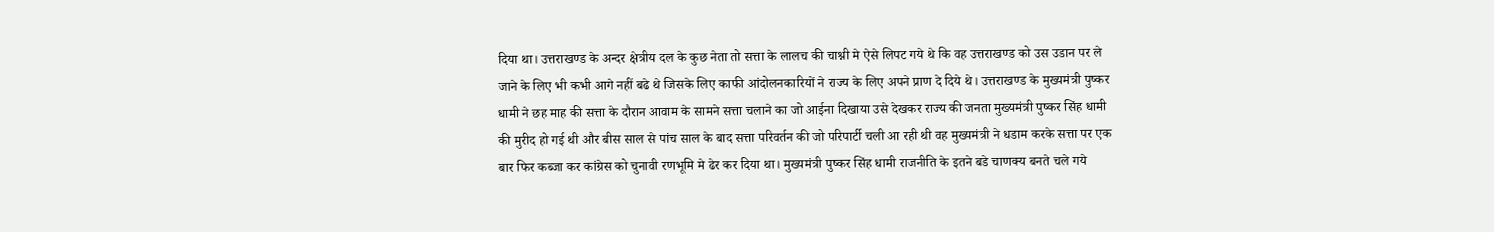दिया था। उत्तराखण्ड के अन्दर क्षेत्रीय दल के कुछ नेता तो सत्ता के लालच की चाश्नी मे ऐसे लिपट गये थे कि वह उत्तराखण्ड को उस उडान पर ले जाने के लिए भी कभी आगे नहीं बढे थे जिसके लिए काफी आंदोलनकारियों ने राज्य के लिए अपने प्राण दे दिये थे। उत्तराखण्ड के मुख्यमंत्री पुष्कर धामी ने छह माह की सत्ता के दौरान आवाम के सामने सत्ता चलाने का जो आईना दिखाया उसे देखकर राज्य की जनता मुख्यमंत्री पुष्कर सिंह धामी की मुरीद हो गई थी और बीस साल से पांच साल के बाद सत्ता परिवर्तन की जो परिपार्टी चली आ रही थी वह मुख्यमंत्री ने धडाम करके सत्ता पर एक बार फिर कब्जा कर कांग्रेस को चुनावी रणभूमि मे ढेर कर दिया था। मुख्यमंत्री पुष्कर सिंह धामी राजनीति के इतने बडे चाणक्य बनते चले गये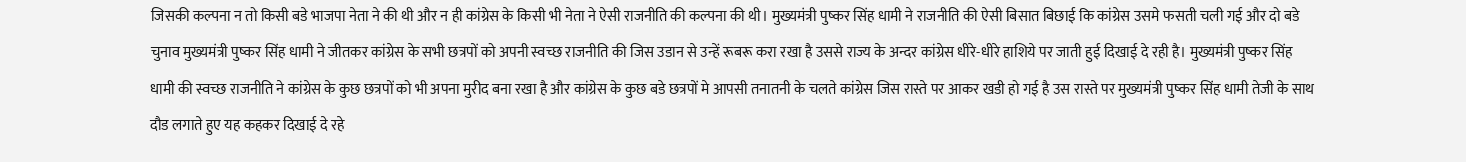जिसकी कल्पना न तो किसी बडे भाजपा नेता ने की थी और न ही कांग्रेस के किसी भी नेता ने ऐसी राजनीति की कल्पना की थी। मुख्यमंत्री पुष्कर सिंह धामी ने राजनीति की ऐसी बिसात बिछाई कि कांग्रेस उसमे फसती चली गई और दो बडे चुनाव मुख्यमंत्री पुष्कर सिंह धामी ने जीतकर कांग्रेस के सभी छत्रपों को अपनी स्वच्छ राजनीति की जिस उडान से उन्हें रूबरू करा रखा है उससे राज्य के अन्दर कांग्रेस धीरे-धीरे हाशिये पर जाती हुई दिखाई दे रही है। मुख्यमंत्री पुष्कर सिंह धामी की स्वच्छ राजनीति ने कांग्रेस के कुछ छत्रपों को भी अपना मुरीद बना रखा है और कांग्रेस के कुछ बडे छत्रपों मे आपसी तनातनी के चलते कांग्रेस जिस रास्ते पर आकर खडी हो गई है उस रास्ते पर मुख्यमंत्री पुष्कर सिंह धामी तेजी के साथ दौड लगाते हुए यह कहकर दिखाई दे रहे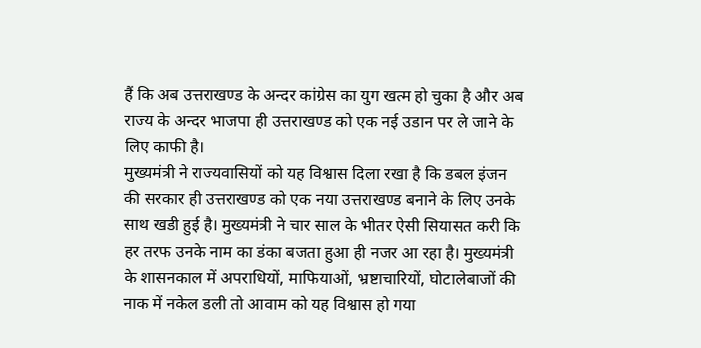हैं कि अब उत्तराखण्ड के अन्दर कांग्रेस का युग खत्म हो चुका है और अब राज्य के अन्दर भाजपा ही उत्तराखण्ड को एक नई उडान पर ले जाने के लिए काफी है।
मुख्यमंत्री ने राज्यवासियों को यह विश्वास दिला रखा है कि डबल इंजन की सरकार ही उत्तराखण्ड को एक नया उत्तराखण्ड बनाने के लिए उनके साथ खडी हुई है। मुख्यमंत्री ने चार साल के भीतर ऐसी सियासत करी कि हर तरफ उनके नाम का डंका बजता हुआ ही नजर आ रहा है। मुख्यमंत्री के शासनकाल में अपराधियों, माफियाओं, भ्रष्टाचारियों, घोटालेबाजों की नाक में नकेल डली तो आवाम को यह विश्वास हो गया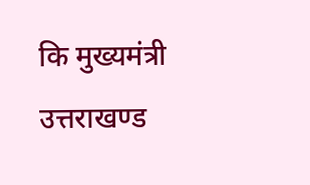कि मुख्यमंत्री उत्तराखण्ड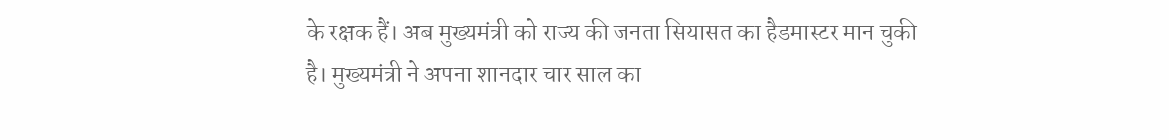के रक्षक हैं। अब मुख्यमंत्री को राज्य की जनता सियासत का हैडमास्टर मान चुकी है। मुख्यमंत्री ने अपना शानदार चार साल का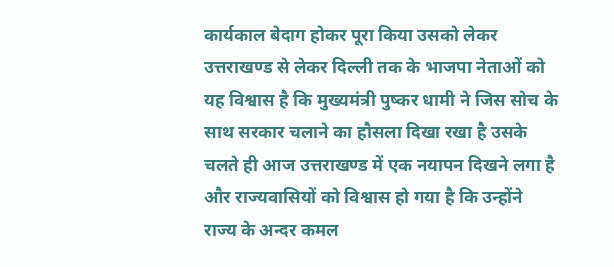कार्यकाल बेदाग होकर पूरा किया उसको लेकर उत्तराखण्ड से लेकर दिल्ली तक के भाजपा नेताओं को यह विश्वास है कि मुख्यमंत्री पुष्कर धामी ने जिस सोच के साथ सरकार चलाने का हौसला दिखा रखा है उसके चलते ही आज उत्तराखण्ड में एक नयापन दिखने लगा है और राज्यवासियों को विश्वास हो गया है कि उन्होंने राज्य के अन्दर कमल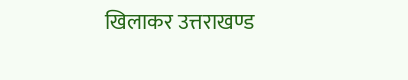खिलाकर उत्तराखण्ड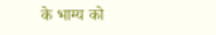के भाग्य को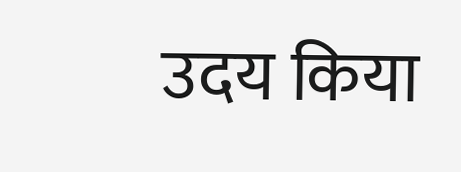उदय किया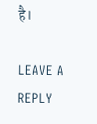है।

LEAVE A REPLY